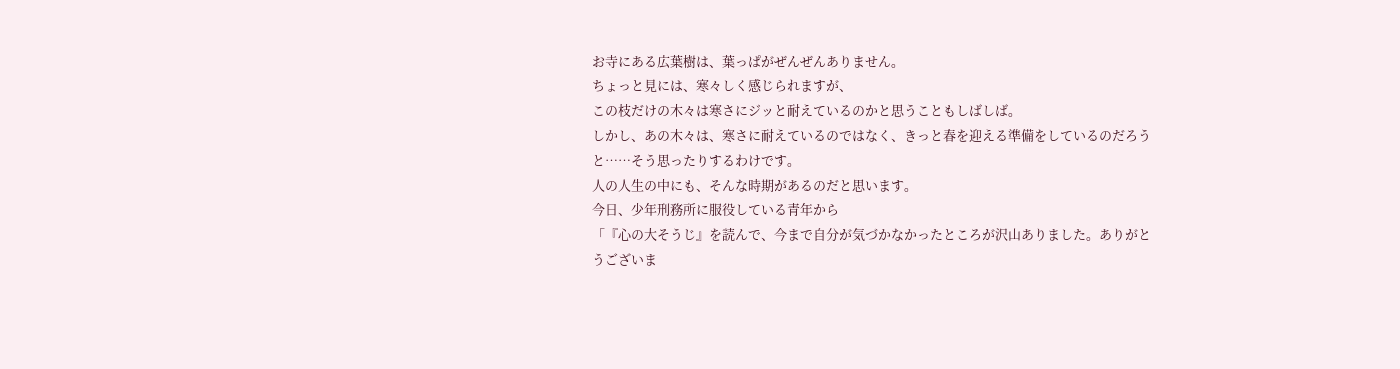お寺にある広葉樹は、葉っぱがぜんぜんありません。
ちょっと見には、寒々しく感じられますが、
この枝だけの木々は寒さにジッと耐えているのかと思うこともしばしば。
しかし、あの木々は、寒さに耐えているのではなく、きっと春を迎える準備をしているのだろうと……そう思ったりするわけです。
人の人生の中にも、そんな時期があるのだと思います。
今日、少年刑務所に服役している青年から
「『心の大そうじ』を読んで、今まで自分が気づかなかったところが沢山ありました。ありがとうございま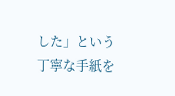した」という丁寧な手紙を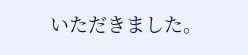いただきました。